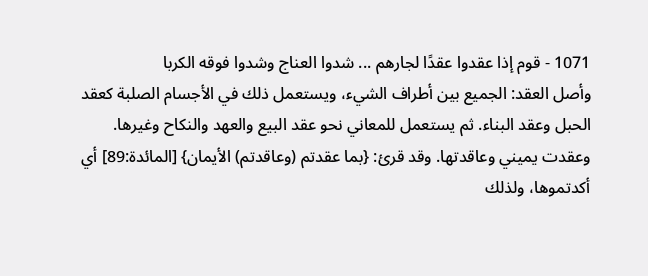1071 - قوم إذا عقدوا عقدًا لجارهم ... شدوا العناج وشدوا فوقه الكربا
وأصل العقد: الجميع بين أطراف الشيء، ويستعمل ذلك في الأجسام الصلبة كعقد الحبل وعقد البناء. ثم يستعمل للمعاني نحو عقد البيع والعهد والنكاح وغيرها. وعقدت يميني وعاقدتها. وقد قرئ: {بما عقدتم (وعاقدتم) الأيمان} [المائدة:89] أي أكدتموها، ولذلك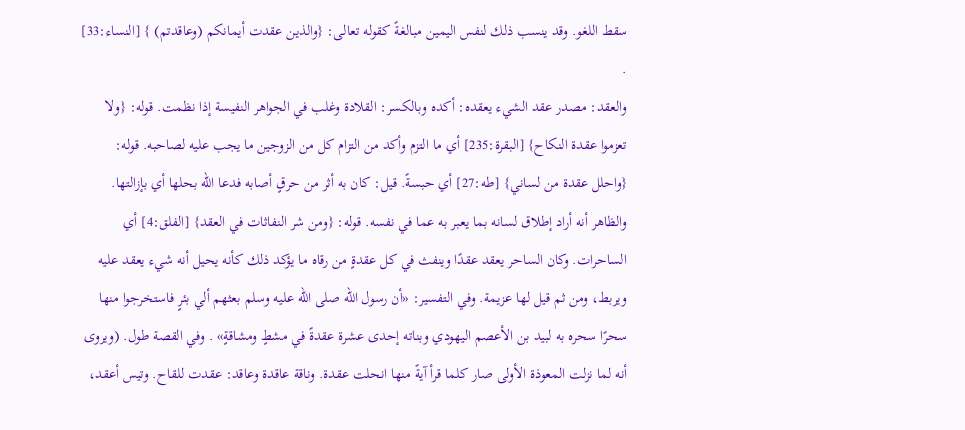سقط اللغو. وقد ينسب ذلك لنفس اليمين مبالغةً كقوله تعالى: {والذين عقدت أيمانكم (وعاقدتم) } [النساء:33] .
والعقد: مصدر عقد الشيء يعقده: أكده وبالكسر: القلادة وغلب في الجواهر النفيسة إذا نظمت. قوله: {ولا تعزموا عقدة النكاح} [البقرة:235] أي ما التزم وأكد من التزام كل من الزوجين ما يجب عليه لصاحبه. قوله: {واحلل عقدة من لساني} [طه:27] أي حبسةً. قيل: كان به أثر من حرقٍ أصابه فدعا الله بحلها أي بإزالتها. والظاهر أنه أراد إطلاق لسانه بما يعبر به عما في نفسه. قوله: {ومن شر النفاثات في العقد} [الفلق:4] أي الساحرات. وكان الساحر يعقد عقدًا وينفث في كل عقدةٍ من رقاه ما يؤكد ذلك كأنه يحيل أنه شيء يعقد عليه ويربط، ومن ثم قيل لها عزيمة. وفي التفسير: «أن رسول الله صلى الله عليه وسلم بعثهم ألي بئرٍ فاستخرجوا منها سحرًا سحره به لبيد بن الأعصم اليهودي وبناته إحدى عشرة عقدةً في مشطٍ ومشاقةٍ» . وفي القصة طول. (ويروى أنه لما نزلت المعوذة الأولى صار كلما قرأ آيةً منها انحلت عقدة. وناقة عاقدة وعاقد: عقدت للقاح. وتيس أعقد،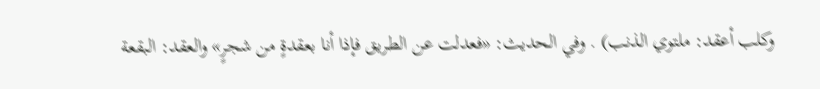وكلب أعقد: ملتوي الذنب) . وفي الحديث: «فعدلت عن الطريق فإذا أنا بعقدةٍ من شجرٍ» والعقد: البقعة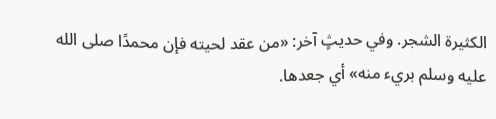الكثيرة الشجر. وفي حديثٍ آخر: «من عقد لحيته فإن محمدًا صلى الله عليه وسلم بريء منه» أي جعدها.